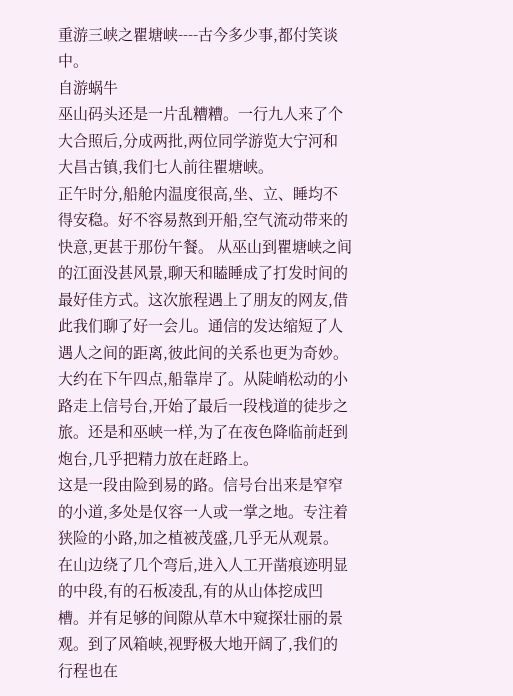重游三峡之瞿塘峡----古今多少事,都付笑谈中。
自游蜗牛
巫山码头还是一片乱糟糟。一行九人来了个大合照后,分成两批,两位同学游览大宁河和大昌古镇,我们七人前往瞿塘峡。
正午时分,船舱内温度很高,坐、立、睡均不得安稳。好不容易熬到开船,空气流动带来的快意,更甚于那份午餐。 从巫山到瞿塘峡之间的江面没甚风景,聊天和瞌睡成了打发时间的最好佳方式。这次旅程遇上了朋友的网友,借此我们聊了好一会儿。通信的发达缩短了人遇人之间的距离,彼此间的关系也更为奇妙。
大约在下午四点,船靠岸了。从陡峭松动的小路走上信号台,开始了最后一段栈道的徒步之旅。还是和巫峡一样,为了在夜色降临前赶到炮台,几乎把精力放在赶路上。
这是一段由险到易的路。信号台出来是窄窄的小道,多处是仅容一人或一掌之地。专注着狭险的小路,加之植被茂盛,几乎无从观景。在山边绕了几个弯后,进入人工开凿痕迹明显的中段,有的石板凌乱,有的从山体挖成凹槽。并有足够的间隙从草木中窥探壮丽的景观。到了风箱峡,视野极大地开阔了,我们的行程也在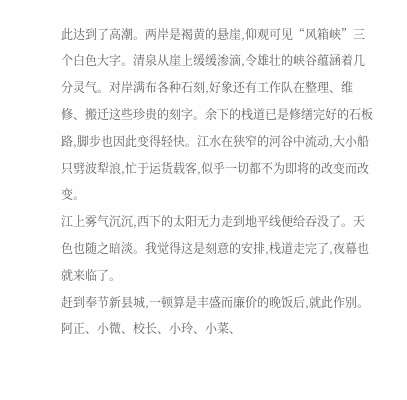此达到了高潮。两岸是褐黄的悬崖,仰观可见“风箱峡”三个白色大字。清泉从崖上缓缓渗滴,令雄壮的峡谷蕴涵着几分灵气。对岸满布各种石刻,好象还有工作队在整理、维修、搬迁这些珍贵的刻字。余下的栈道已是修缮完好的石板路,脚步也因此变得轻快。江水在狭窄的河谷中流动,大小船只劈波犁浪,忙于运货载客,似乎一切都不为即将的改变而改变。
江上雾气沉沉,西下的太阳无力走到地平线便给吞没了。天色也随之暗淡。我觉得这是刻意的安排,栈道走完了,夜幕也就来临了。
赶到奉节新县城,一顿算是丰盛而廉价的晚饭后,就此作别。阿正、小微、校长、小玲、小菜、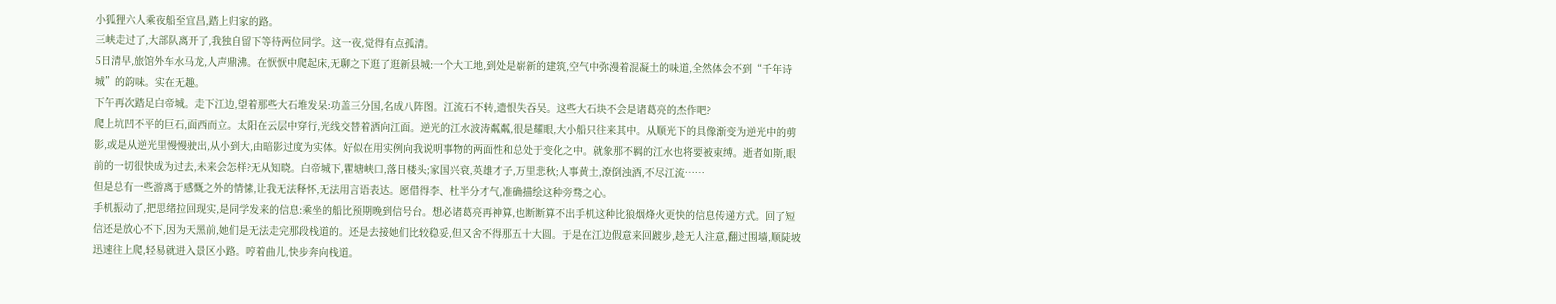小狐狸六人乘夜船至宜昌,踏上归家的路。
三峡走过了,大部队离开了,我独自留下等待两位同学。这一夜,觉得有点孤清。
5日清早,旅馆外车水马龙,人声鼎沸。在恹恹中爬起床,无聊之下逛了逛新县城:一个大工地,到处是崭新的建筑,空气中弥漫着混凝土的味道,全然体会不到“千年诗城”的韵味。实在无趣。
下午再次踏足白帝城。走下江边,望着那些大石堆发呆:功盖三分国,名成八阵图。江流石不转,遗恨失吞吴。这些大石块不会是诸葛亮的杰作吧?
爬上坑凹不平的巨石,面西而立。太阳在云层中穿行,光线交替着洒向江面。逆光的江水波涛粼粼,很是耀眼,大小船只往来其中。从顺光下的具像渐变为逆光中的剪影,或是从逆光里慢慢驶出,从小到大,由暗影过度为实体。好似在用实例向我说明事物的两面性和总处于变化之中。就象那不羁的江水也将要被束缚。逝者如斯,眼前的一切很快成为过去,未来会怎样?无从知晓。白帝城下,瞿塘峡口,落日楼头;家国兴衰,英雄才子,万里悲秋;人事黄土,潦倒浊酒,不尽江流……
但是总有一些游离于感慨之外的情愫,让我无法释怀,无法用言语表达。愿借得李、杜半分才气,准确描绘这种旁骛之心。
手机振动了,把思绪拉回现实,是同学发来的信息:乘坐的船比预期晚到信号台。想必诸葛亮再神算,也断断算不出手机这种比狼烟烽火更快的信息传递方式。回了短信还是放心不下,因为天黑前,她们是无法走完那段栈道的。还是去接她们比较稳妥,但又舍不得那五十大圆。于是在江边假意来回踱步,趁无人注意,翻过围墙,顺陡坡迅速往上爬,轻易就进入景区小路。哼着曲儿,快步奔向栈道。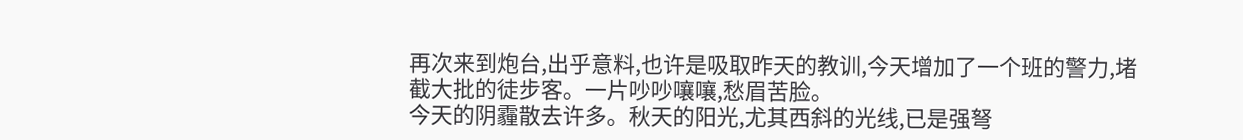再次来到炮台,出乎意料,也许是吸取昨天的教训,今天增加了一个班的警力,堵截大批的徒步客。一片吵吵嚷嚷,愁眉苦脸。
今天的阴霾散去许多。秋天的阳光,尤其西斜的光线,已是强弩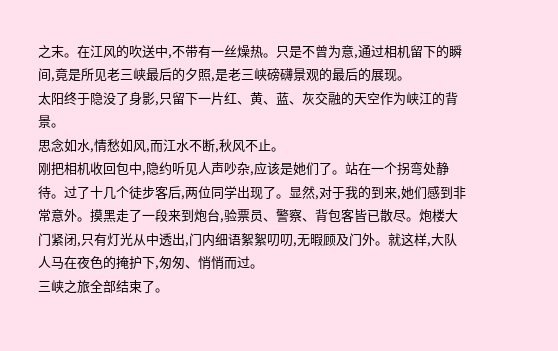之末。在江风的吹送中,不带有一丝燥热。只是不曾为意,通过相机留下的瞬间,竟是所见老三峡最后的夕照,是老三峡磅礴景观的最后的展现。
太阳终于隐没了身影,只留下一片红、黄、蓝、灰交融的天空作为峡江的背景。
思念如水,情愁如风,而江水不断,秋风不止。
刚把相机收回包中,隐约听见人声吵杂,应该是她们了。站在一个拐弯处静待。过了十几个徒步客后,两位同学出现了。显然,对于我的到来,她们感到非常意外。摸黑走了一段来到炮台,验票员、警察、背包客皆已散尽。炮楼大门紧闭,只有灯光从中透出,门内细语絮絮叨叨,无暇顾及门外。就这样,大队人马在夜色的掩护下,匆匆、悄悄而过。
三峡之旅全部结束了。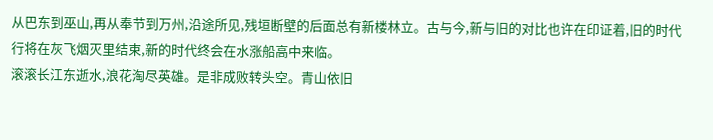从巴东到巫山,再从奉节到万州,沿途所见,残垣断壁的后面总有新楼林立。古与今,新与旧的对比也许在印证着,旧的时代行将在灰飞烟灭里结束,新的时代终会在水涨船高中来临。
滚滚长江东逝水,浪花淘尽英雄。是非成败转头空。青山依旧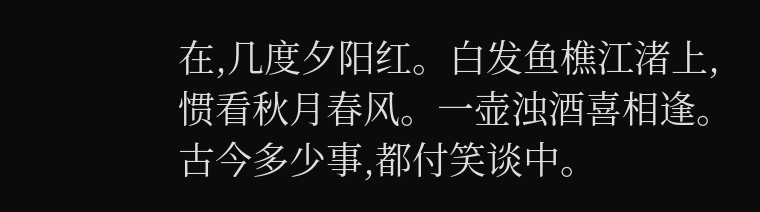在,几度夕阳红。白发鱼樵江渚上,惯看秋月春风。一壶浊酒喜相逢。古今多少事,都付笑谈中。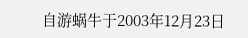自游蜗牛于2003年12月23日